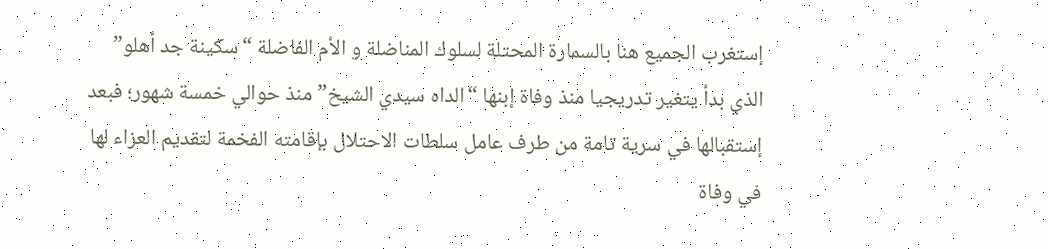إستغرب الجميع هنا بالسمارة المحتلة لسلوك المناضلة و الأم الفاضلة “سكينة جد أهلو” الذي بدأ يتغير تدريجيا منذ وفاة إبنها “الداه سيدي الشيخ” منذ حوالي خمسة شهور؛ فبعد إستقبالها في سرية تامة من طرف عامل سلطات الاحتلال بإقامته الفخمة لتقديم العزاء لها في وفاة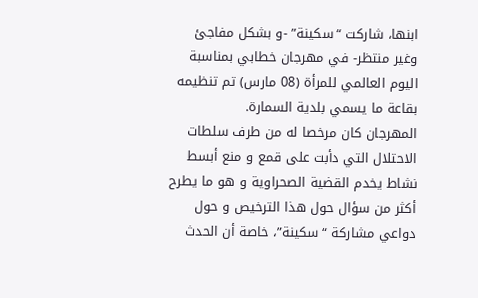ابنها، شاركت “سكينة” -و بشكل مفاجئ وغير منتظر- في مهرجان خطابي بمناسبة اليوم العالمي للمرأة (08 مارس) تم تنظيمه بقاعة ما يسمي بلدية السمارة.
المهرجان كان مرخصا له من طرف سلطات الاحتلال التي دأبت على قمع و منع أبسط نشاط يخدم القضية الصحراوية و هو ما يطرح أكثر من سؤال حول هذا الترخيص و حول دواعي مشاركة “سكينة”، خاصة أن الحدث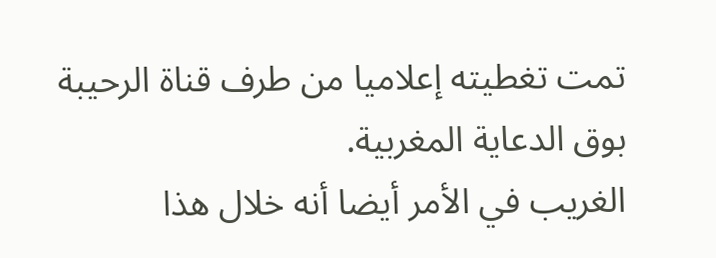تمت تغطيته إعلاميا من طرف قناة الرحيبة بوق الدعاية المغربية.
الغريب في الأمر أيضا أنه خلال هذا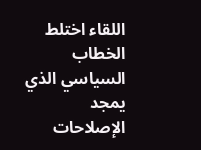اللقاء اختلط الخطاب السياسي الذي يمجد الإصلاحات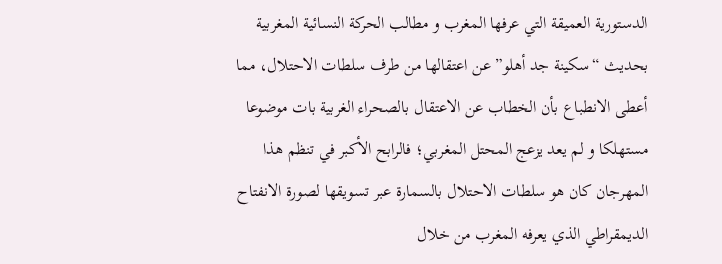الدستورية العميقة التي عرفها المغرب و مطالب الحركة النسائية المغربية بحديث “سكينة جد أهلو” عن اعتقالها من طرف سلطات الاحتلال، مما أعطى الانطباع بأن الخطاب عن الاعتقال بالصحراء الغربية بات موضوعا مستهلكا و لم يعد يزعج المحتل المغربي؛ فالرابح الأكبر في تنظم هذا المهرجان كان هو سلطات الاحتلال بالسمارة عبر تسويقها لصورة الانفتاح الديمقراطي الذي يعرفه المغرب من خلال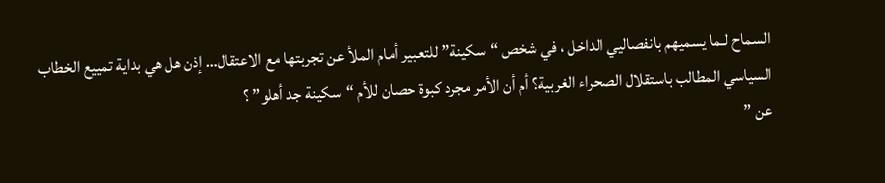السماح لـما يسميهم بانفصاليي الداخل ، في شخص “سكينة” للتعبير أمام الملأ عن تجربتها مع الاعتقال… إذن هل هي بداية تمييع الخطاب السياسي المطالب باستقلال الصحراء الغربية؟ أم أن الأمر مجرد كبوة حصان للأم “سكينة جد أهلو” ؟
عن ”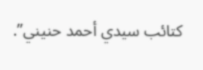كتائب سيدي أحمد حنيني”.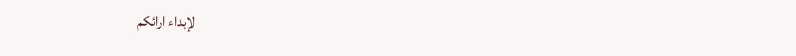لإبداء ارائكم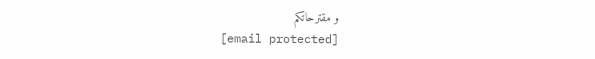و مقترحاتكم
[email protected]